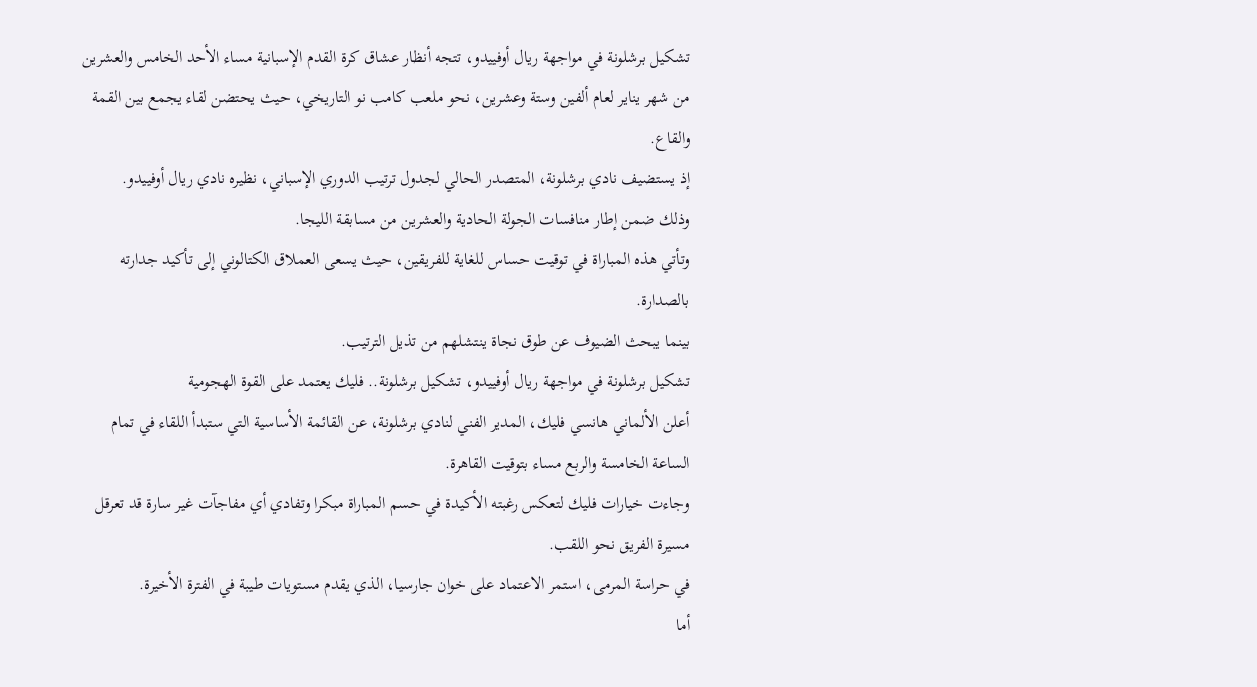تشكيل برشلونة في مواجهة ريال أوفييدو، تتجه أنظار عشاق كرة القدم الإسبانية مساء الأحد الخامس والعشرين من شهر يناير لعام ألفين وستة وعشرين، نحو ملعب كامب نو التاريخي، حيث يحتضن لقاء يجمع بين القمة والقاع.
إذ يستضيف نادي برشلونة، المتصدر الحالي لجدول ترتيب الدوري الإسباني، نظيره نادي ريال أوفييدو.
وذلك ضمن إطار منافسات الجولة الحادية والعشرين من مسابقة الليجا.
وتأتي هذه المباراة في توقيت حساس للغاية للفريقين، حيث يسعى العملاق الكتالوني إلى تأكيد جدارته بالصدارة.
بينما يبحث الضيوف عن طوق نجاة ينتشلهم من تذيل الترتيب.
تشكيل برشلونة في مواجهة ريال أوفييدو، تشكيل برشلونة.. فليك يعتمد على القوة الهجومية
أعلن الألماني هانسي فليك، المدير الفني لنادي برشلونة، عن القائمة الأساسية التي ستبدأ اللقاء في تمام الساعة الخامسة والربع مساء بتوقيت القاهرة.
وجاءت خيارات فليك لتعكس رغبته الأكيدة في حسم المباراة مبكرا وتفادي أي مفاجآت غير سارة قد تعرقل مسيرة الفريق نحو اللقب.
في حراسة المرمى، استمر الاعتماد على خوان جارسيا، الذي يقدم مستويات طيبة في الفترة الأخيرة.
أما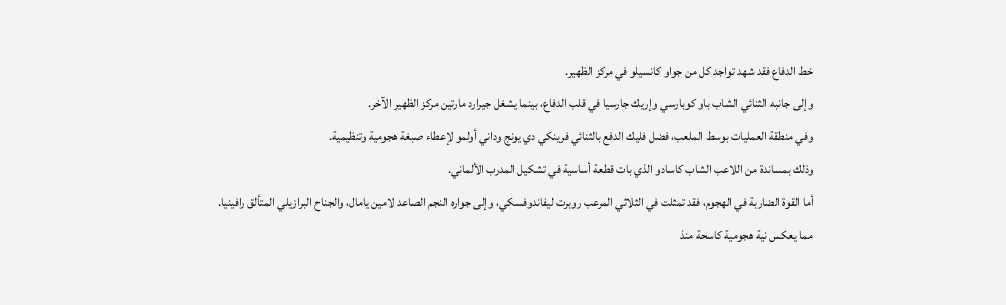خط الدفاع فقد شهد تواجد كل من جواو كانسيلو في مركز الظهير.
وإلى جانبه الثنائي الشاب باو كوبارسي وإريك جارسيا في قلب الدفاع، بينما يشغل جيرارد مارتين مركز الظهير الآخر.
وفي منطقة العمليات بوسط الملعب، فضل فليك الدفع بالثنائي فرينكي دي يونج وداني أولمو لإعطاء صبغة هجومية وتنظيمية.
وذلك بمساندة من اللاعب الشاب كاسادو الذي بات قطعة أساسية في تشكيل المدرب الألماني.
أما القوة الضاربة في الهجوم، فقد تمثلت في الثلاثي المرعب روبرت ليفاندوفسكي، وإلى جواره النجم الصاعد لامين يامال، والجناح البرازيلي المتألق رافينيا.
مما يعكس نية هجومية كاسحة منذ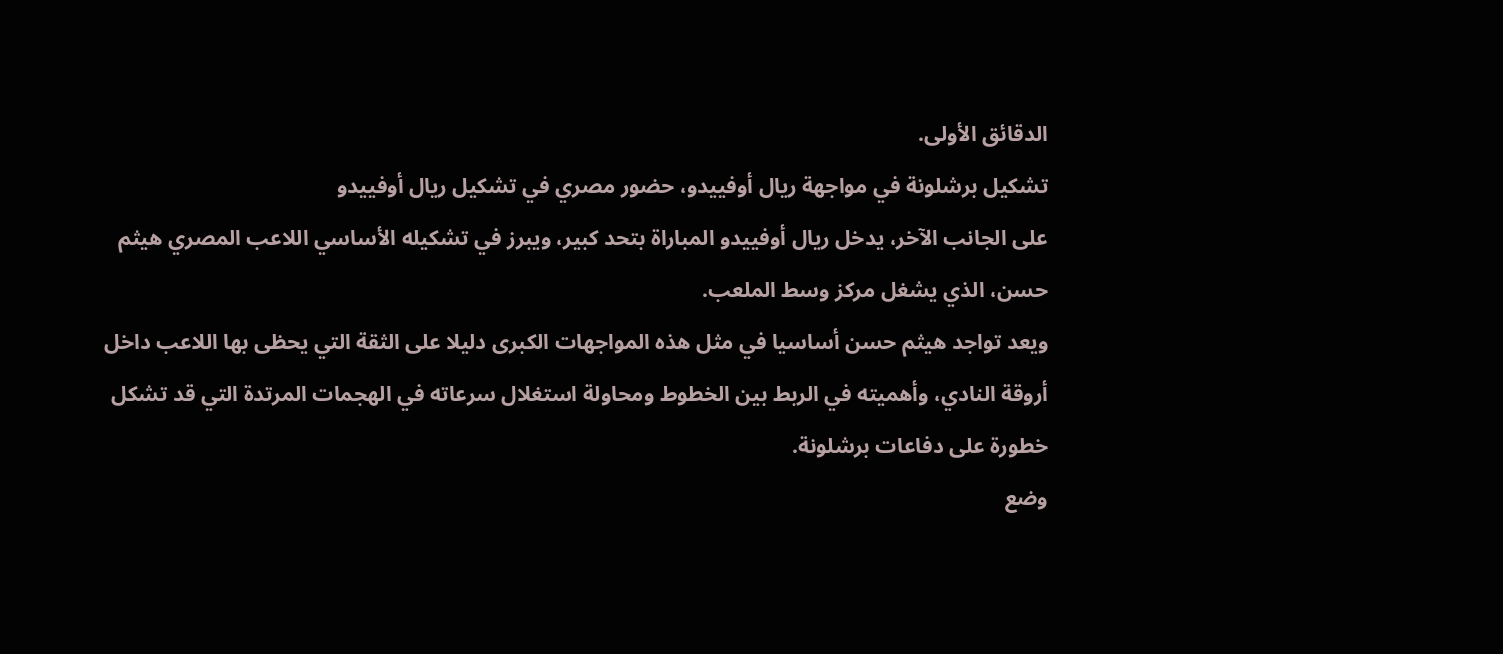الدقائق الأولى.
تشكيل برشلونة في مواجهة ريال أوفييدو، حضور مصري في تشكيل ريال أوفييدو
على الجانب الآخر، يدخل ريال أوفييدو المباراة بتحد كبير، ويبرز في تشكيله الأساسي اللاعب المصري هيثم حسن، الذي يشغل مركز وسط الملعب.
ويعد تواجد هيثم حسن أساسيا في مثل هذه المواجهات الكبرى دليلا على الثقة التي يحظى بها اللاعب داخل أروقة النادي، وأهميته في الربط بين الخطوط ومحاولة استغلال سرعاته في الهجمات المرتدة التي قد تشكل خطورة على دفاعات برشلونة.
وضع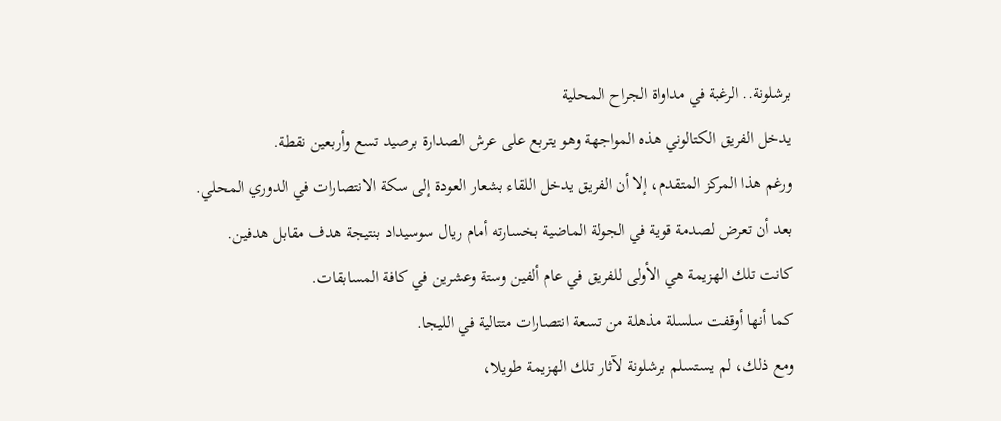برشلونة.. الرغبة في مداواة الجراح المحلية
يدخل الفريق الكتالوني هذه المواجهة وهو يتربع على عرش الصدارة برصيد تسع وأربعين نقطة.
ورغم هذا المركز المتقدم، إلا أن الفريق يدخل اللقاء بشعار العودة إلى سكة الانتصارات في الدوري المحلي.
بعد أن تعرض لصدمة قوية في الجولة الماضية بخسارته أمام ريال سوسيداد بنتيجة هدف مقابل هدفين.
كانت تلك الهزيمة هي الأولى للفريق في عام ألفين وستة وعشرين في كافة المسابقات.
كما أنها أوقفت سلسلة مذهلة من تسعة انتصارات متتالية في الليجا.
ومع ذلك، لم يستسلم برشلونة لآثار تلك الهزيمة طويلا،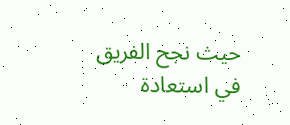حيث نجح الفريق في استعادة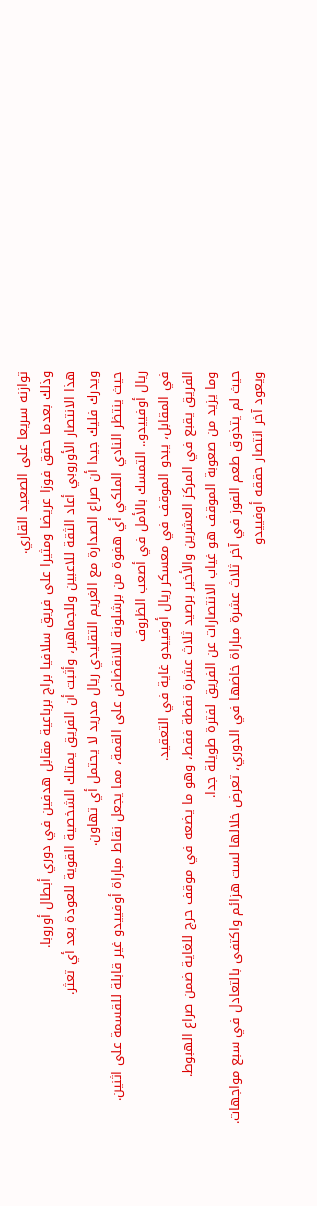توازنه سريعا على الصعيد القاري.
وذلك بعدما حقق فوزا عريضا ومثيرا على فريق سلافيا براج برباعية مقابل هدفين في دوري أبطال أوروبا.
هذا الانتصار الأوروبي أعاد الثقة للاعبين وللجماهير، وأثبت أن الفريق يمتلك الشخصية القوية للعودة بعد أي تعثر.
ويدرك فليك جيدا أن صراع الصدارة مع الغريم التقليدي ريال مدريد لا يحتمل أي تهاون.
حيث ينتظر النادي الملكي أي هفوة من برشلونة للانقضاض على القمة، مما يجعل نقاط مباراة أوفييدو غير قابلة للقسمة على اثنين.
ريال أوفييدو.. التمسك بالأمل في أصعب الظروف
في المقابل، يبدو الموقف في معسكر ريال أوفييدو غاية في التعقيد.
الفريق يقبع في المركز العشرين والأخير برصيد ثلاث عشرة نقطة فقط، وهو ما يضعه في موقف حرج للغاية ضمن صراع الهبوط.
وما يزيد من صعوبة الموقف هو غياب الانتصارات عن الفريق لفترة طويلة جدا.
حيث لم يتذوق طعم الفوز في آخر ثلاث عشرة مباراة خاضها في الدوري، تعرض خلالها لست هزائم واكتفى بالتعادل في سبع مواجهات.
ويعود آخر انتصار حققه أوفييدو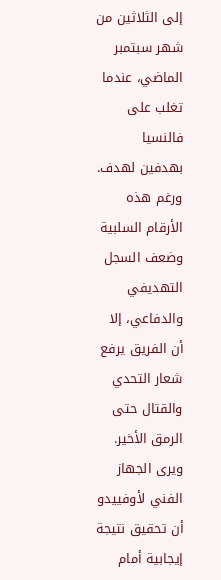إلى الثلاثين من شهر سبتمبر الماضي، عندما تغلب على فالنسيا بهدفين لهدف.
ورغم هذه الأرقام السلبية وضعف السجل التهديفي والدفاعي، إلا أن الفريق يرفع شعار التحدي والقتال حتى الرمق الأخير.
ويرى الجهاز الفني لأوفييدو أن تحقيق نتيجة إيجابية أمام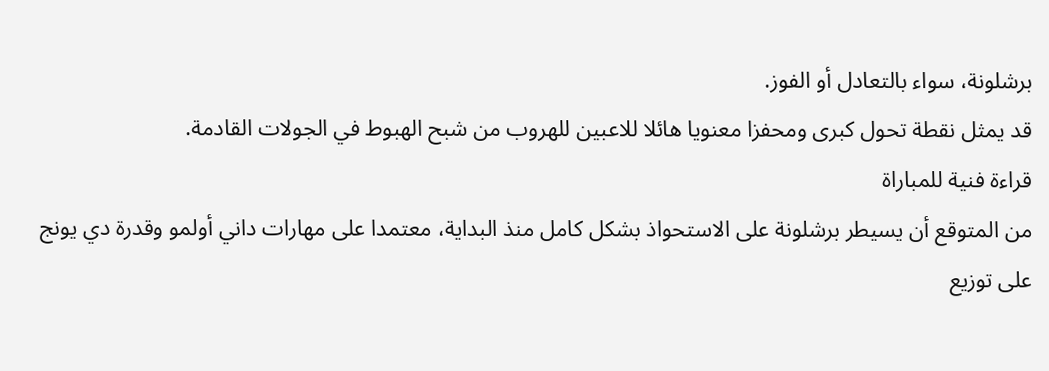برشلونة، سواء بالتعادل أو الفوز.
قد يمثل نقطة تحول كبرى ومحفزا معنويا هائلا للاعبين للهروب من شبح الهبوط في الجولات القادمة.
قراءة فنية للمباراة
من المتوقع أن يسيطر برشلونة على الاستحواذ بشكل كامل منذ البداية، معتمدا على مهارات داني أولمو وقدرة دي يونج على توزيع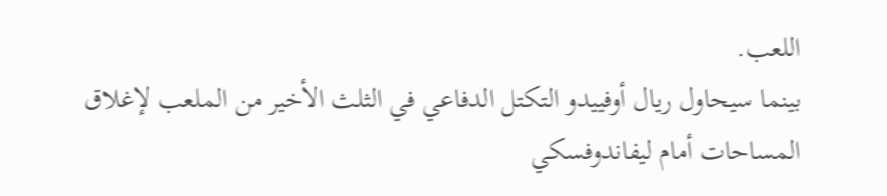اللعب.
بينما سيحاول ريال أوفييدو التكتل الدفاعي في الثلث الأخير من الملعب لإغلاق المساحات أمام ليفاندوفسكي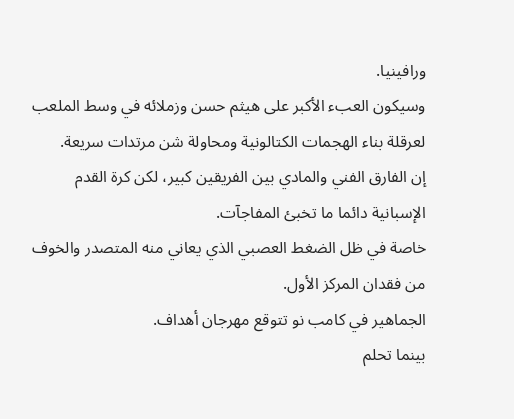ورافينيا.
وسيكون العبء الأكبر على هيثم حسن وزملائه في وسط الملعب لعرقلة بناء الهجمات الكتالونية ومحاولة شن مرتدات سريعة.
إن الفارق الفني والمادي بين الفريقين كبير، لكن كرة القدم الإسبانية دائما ما تخبئ المفاجآت.
خاصة في ظل الضغط العصبي الذي يعاني منه المتصدر والخوف من فقدان المركز الأول.
الجماهير في كامب نو تتوقع مهرجان أهداف.
بينما تحلم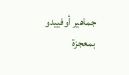جماهير أوفييدو بمعجزة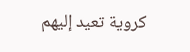كروية تعيد إليهم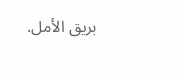بريق الأمل.